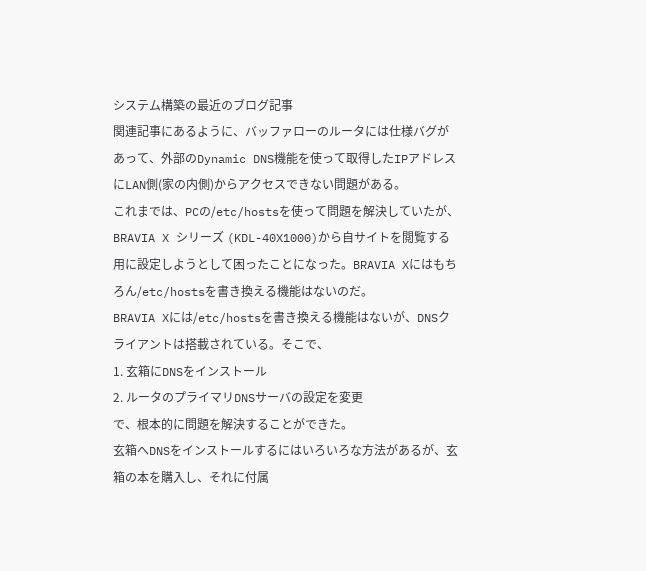システム構築の最近のブログ記事
関連記事にあるように、バッファローのルータには仕様バグがあって、外部のDynamic DNS機能を使って取得したIPアドレスにLAN側(家の内側)からアクセスできない問題がある。
これまでは、PCの/etc/hostsを使って問題を解決していたが、BRAVIA X シリーズ (KDL-40X1000)から自サイトを閲覧する用に設定しようとして困ったことになった。BRAVIA Xにはもちろん/etc/hostsを書き換える機能はないのだ。
BRAVIA Xには/etc/hostsを書き換える機能はないが、DNSクライアントは搭載されている。そこで、
1. 玄箱にDNSをインストール
2. ルータのプライマリDNSサーバの設定を変更
で、根本的に問題を解決することができた。
玄箱へDNSをインストールするにはいろいろな方法があるが、玄箱の本を購入し、それに付属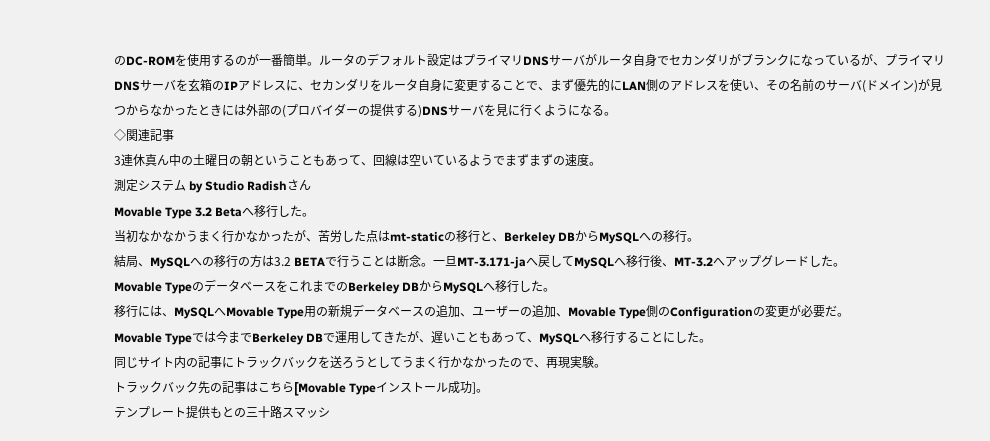のDC-ROMを使用するのが一番簡単。ルータのデフォルト設定はプライマリDNSサーバがルータ自身でセカンダリがブランクになっているが、プライマリDNSサーバを玄箱のIPアドレスに、セカンダリをルータ自身に変更することで、まず優先的にLAN側のアドレスを使い、その名前のサーバ(ドメイン)が見つからなかったときには外部の(プロバイダーの提供する)DNSサーバを見に行くようになる。
◇関連記事
3連休真ん中の土曜日の朝ということもあって、回線は空いているようでまずまずの速度。
測定システム by Studio Radishさん
Movable Type 3.2 Betaへ移行した。
当初なかなかうまく行かなかったが、苦労した点はmt-staticの移行と、Berkeley DBからMySQLへの移行。
結局、MySQLへの移行の方は3.2 BETAで行うことは断念。一旦MT-3.171-jaへ戻してMySQLへ移行後、MT-3.2へアップグレードした。
Movable TypeのデータベースをこれまでのBerkeley DBからMySQLへ移行した。
移行には、MySQLへMovable Type用の新規データベースの追加、ユーザーの追加、Movable Type側のConfigurationの変更が必要だ。
Movable Typeでは今までBerkeley DBで運用してきたが、遅いこともあって、MySQLへ移行することにした。
同じサイト内の記事にトラックバックを送ろうとしてうまく行かなかったので、再現実験。
トラックバック先の記事はこちら[Movable Typeインストール成功]。
テンプレート提供もとの三十路スマッシ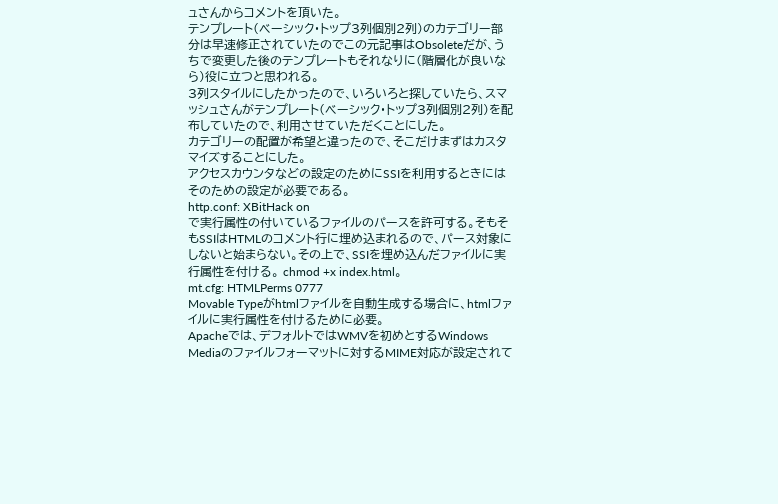ュさんからコメントを頂いた。
テンプレート(ベーシック・トップ3列個別2列)のカテゴリー部分は早速修正されていたのでこの元記事はObsoleteだが、うちで変更した後のテンプレートもそれなりに(階層化が良いなら)役に立つと思われる。
3列スタイルにしたかったので、いろいろと探していたら、スマッシュさんがテンプレート(ベーシック・トップ3列個別2列)を配布していたので、利用させていただくことにした。
カテゴリーの配置が希望と違ったので、そこだけまずはカスタマイズすることにした。
アクセスカウンタなどの設定のためにSSIを利用するときにはそのための設定が必要である。
http.conf: XBitHack on
で実行属性の付いているファイルのパースを許可する。そもそもSSIはHTMLのコメント行に埋め込まれるので、パース対象にしないと始まらない。その上で、SSIを埋め込んだファイルに実行属性を付ける。 chmod +x index.html。
mt.cfg: HTMLPerms 0777
Movable Typeがhtmlファイルを自動生成する場合に、htmlファイルに実行属性を付けるために必要。
Apacheでは、デフォルトではWMVを初めとするWindows Mediaのファイルフォーマットに対するMIME対応が設定されて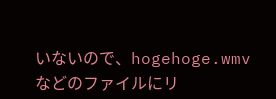いないので、hogehoge.wmvなどのファイルにリ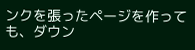ンクを張ったページを作っても、ダウン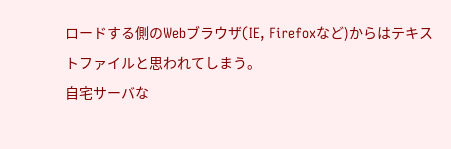ロードする側のWebブラウザ(IE, Firefoxなど)からはテキストファイルと思われてしまう。
自宅サーバな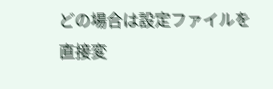どの場合は設定ファイルを直接変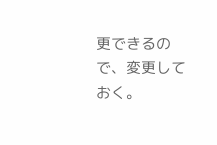更できるので、変更しておく。